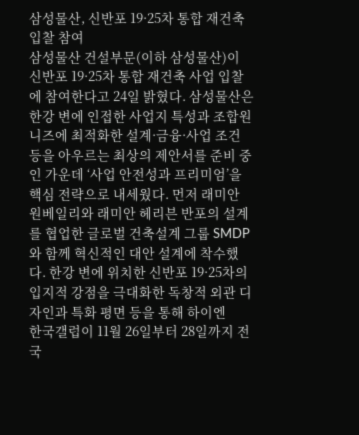삼성물산, 신반포 19·25차 통합 재건축 입찰 참여
삼성물산 건설부문(이하 삼성물산)이 신반포 19·25차 통합 재건축 사업 입찰에 참여한다고 24일 밝혔다. 삼성물산은 한강 변에 인접한 사업지 특성과 조합원 니즈에 최적화한 설계·금융·사업 조건 등을 아우르는 최상의 제안서를 준비 중인 가운데 ‘사업 안전성과 프리미엄’을 핵심 전략으로 내세웠다. 먼저 래미안 원베일리와 래미안 헤리븐 반포의 설계를 협업한 글로벌 건축설계 그룹 SMDP와 함께 혁신적인 대안 설계에 착수했다. 한강 변에 위치한 신반포 19·25차의 입지적 강점을 극대화한 독창적 외관 디자인과 특화 평면 등을 통해 하이엔
한국갤럽이 11월 26일부터 28일까지 전국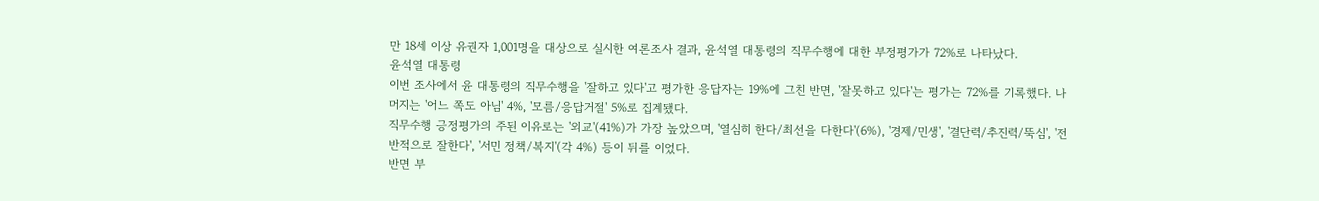만 18세 이상 유권자 1,001명을 대상으로 실시한 여론조사 결과, 윤석열 대통령의 직무수행에 대한 부정평가가 72%로 나타났다.
윤석열 대통령
이번 조사에서 윤 대통령의 직무수행을 '잘하고 있다'고 평가한 응답자는 19%에 그친 반면, '잘못하고 있다'는 평가는 72%를 기록했다. 나머지는 '어느 쪽도 아님' 4%, '모름/응답거절' 5%로 집계됐다.
직무수행 긍정평가의 주된 이유로는 '외교'(41%)가 가장 높았으며, '열심히 한다/최선을 다한다'(6%), '경제/민생', '결단력/추진력/뚝심', '전반적으로 잘한다', '서민 정책/복지'(각 4%) 등이 뒤를 이었다.
반면 부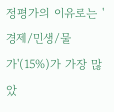정평가의 이유로는 '경제/민생/물가'(15%)가 가장 많았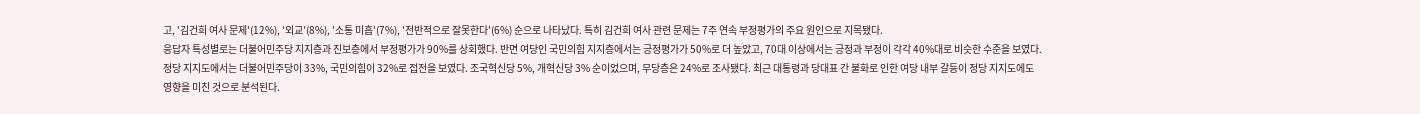고, '김건희 여사 문제'(12%), '외교'(8%), '소통 미흡'(7%), '전반적으로 잘못한다'(6%) 순으로 나타났다. 특히 김건희 여사 관련 문제는 7주 연속 부정평가의 주요 원인으로 지목됐다.
응답자 특성별로는 더불어민주당 지지층과 진보층에서 부정평가가 90%를 상회했다. 반면 여당인 국민의힘 지지층에서는 긍정평가가 50%로 더 높았고, 70대 이상에서는 긍정과 부정이 각각 40%대로 비슷한 수준을 보였다.
정당 지지도에서는 더불어민주당이 33%, 국민의힘이 32%로 접전을 보였다. 조국혁신당 5%, 개혁신당 3% 순이었으며, 무당층은 24%로 조사됐다. 최근 대통령과 당대표 간 불화로 인한 여당 내부 갈등이 정당 지지도에도 영향을 미친 것으로 분석된다.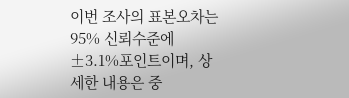이번 조사의 표본오차는 95% 신뢰수준에 ±3.1%포인트이며, 상세한 내용은 중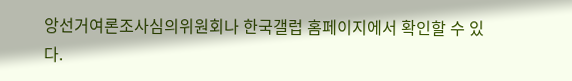앙선거여론조사심의위원회나 한국갤럽 홈페이지에서 확인할 수 있다.